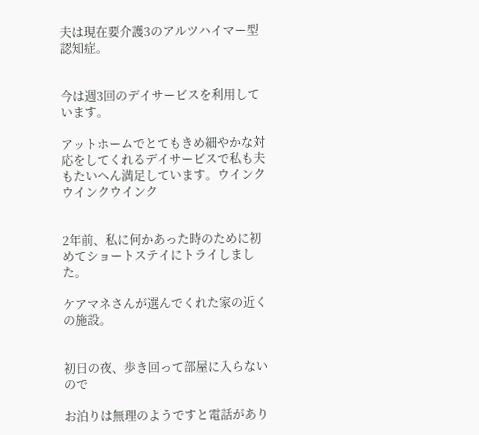夫は現在要介護3のアルツハイマー型認知症。


今は週3回のデイサービスを利用しています。

アットホームでとてもきめ細やかな対応をしてくれるデイサービスで私も夫もたいへん満足しています。ウインクウインクウインク


2年前、私に何かあった時のために初めてショートステイにトライしました。

ケアマネさんが選んでくれた家の近くの施設。


初日の夜、歩き回って部屋に入らないので

お泊りは無理のようですと電話があり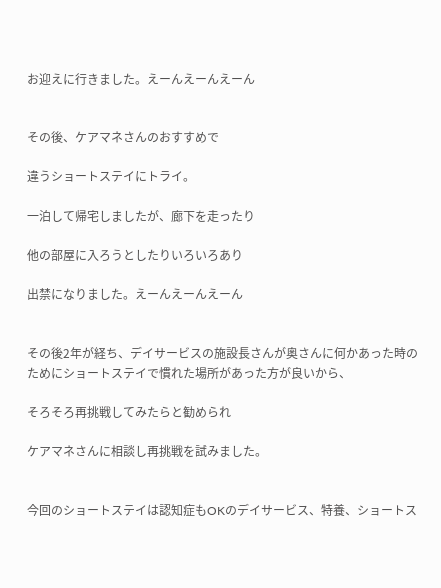お迎えに行きました。えーんえーんえーん


その後、ケアマネさんのおすすめで

違うショートステイにトライ。

一泊して帰宅しましたが、廊下を走ったり

他の部屋に入ろうとしたりいろいろあり

出禁になりました。えーんえーんえーん


その後2年が経ち、デイサービスの施設長さんが奥さんに何かあった時のためにショートステイで慣れた場所があった方が良いから、

そろそろ再挑戦してみたらと勧められ

ケアマネさんに相談し再挑戦を試みました。


今回のショートステイは認知症もOKのデイサービス、特養、ショートス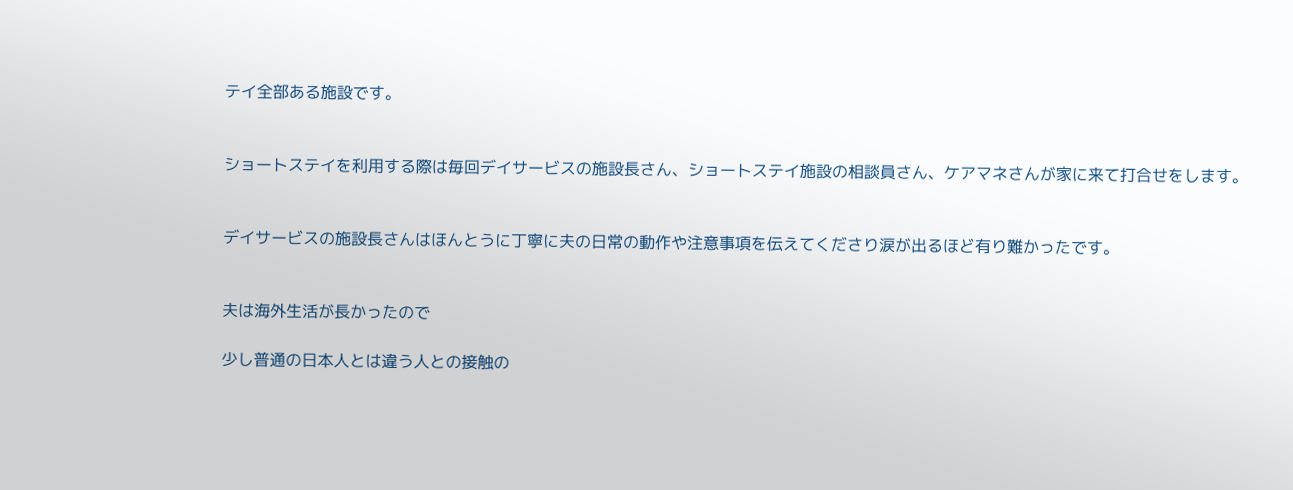テイ全部ある施設です。


ショートステイを利用する際は毎回デイサービスの施設長さん、ショートステイ施設の相談員さん、ケアマネさんが家に来て打合せをします。


デイサービスの施設長さんはほんとうに丁寧に夫の日常の動作や注意事項を伝えてくださり涙が出るほど有り難かったです。


夫は海外生活が長かったので

少し普通の日本人とは違う人との接触の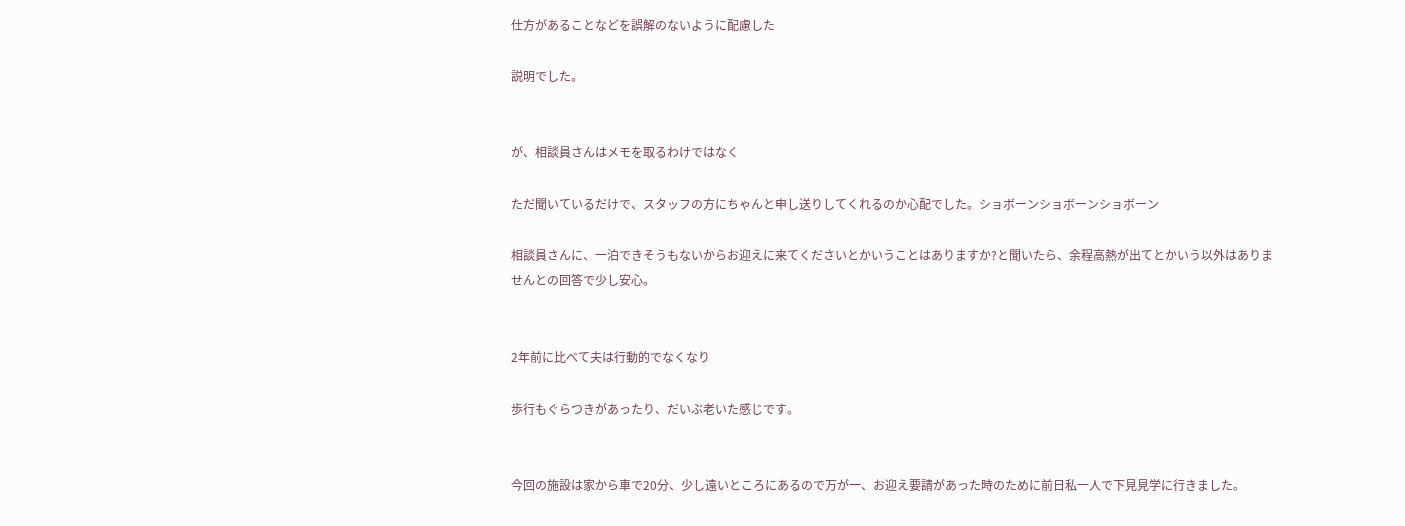仕方があることなどを誤解のないように配慮した

説明でした。


が、相談員さんはメモを取るわけではなく

ただ聞いているだけで、スタッフの方にちゃんと申し送りしてくれるのか心配でした。ショボーンショボーンショボーン

相談員さんに、一泊できそうもないからお迎えに来てくださいとかいうことはありますか?と聞いたら、余程高熱が出てとかいう以外はありませんとの回答で少し安心。


2年前に比べて夫は行動的でなくなり

歩行もぐらつきがあったり、だいぶ老いた感じです。


今回の施設は家から車で20分、少し遠いところにあるので万が一、お迎え要請があった時のために前日私一人で下見見学に行きました。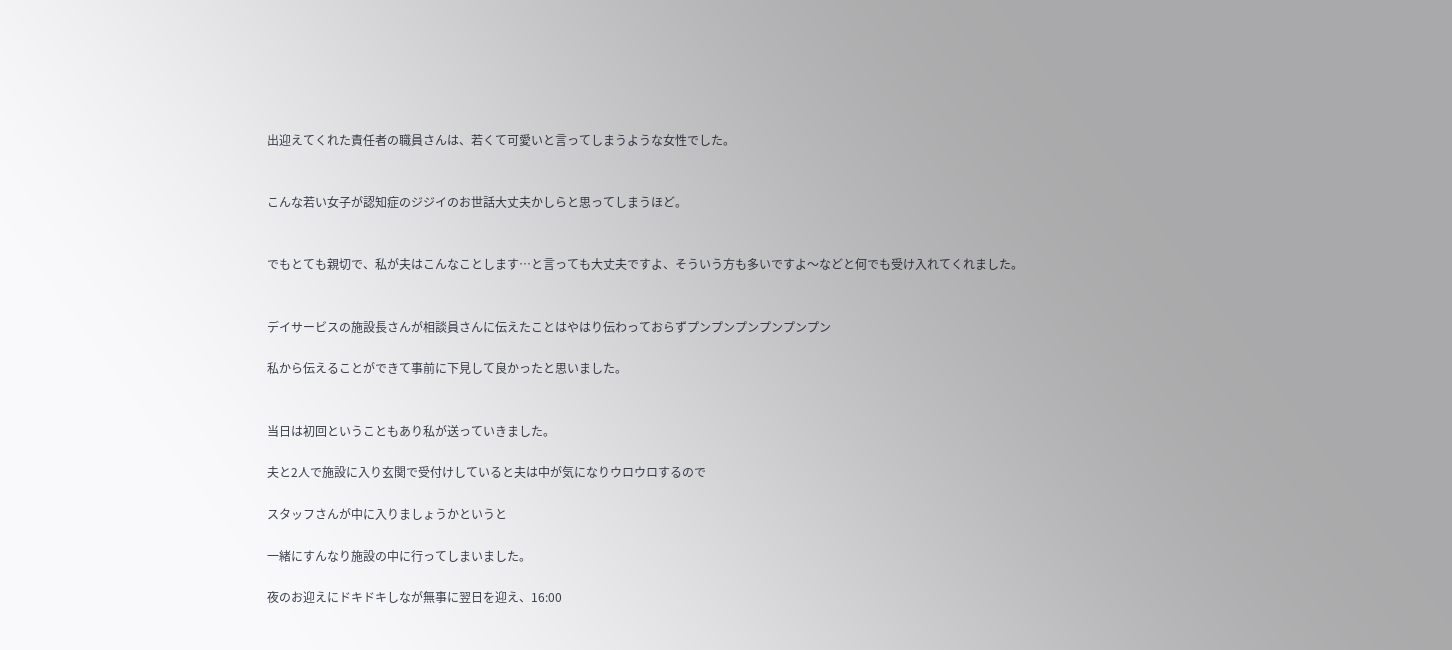出迎えてくれた責任者の職員さんは、若くて可愛いと言ってしまうような女性でした。


こんな若い女子が認知症のジジイのお世話大丈夫かしらと思ってしまうほど。


でもとても親切で、私が夫はこんなことします…と言っても大丈夫ですよ、そういう方も多いですよ〜などと何でも受け入れてくれました。


デイサービスの施設長さんが相談員さんに伝えたことはやはり伝わっておらずプンプンプンプンプンプン

私から伝えることができて事前に下見して良かったと思いました。


当日は初回ということもあり私が送っていきました。

夫と2人で施設に入り玄関で受付けしていると夫は中が気になりウロウロするので

スタッフさんが中に入りましょうかというと

一緒にすんなり施設の中に行ってしまいました。

夜のお迎えにドキドキしなが無事に翌日を迎え、16:00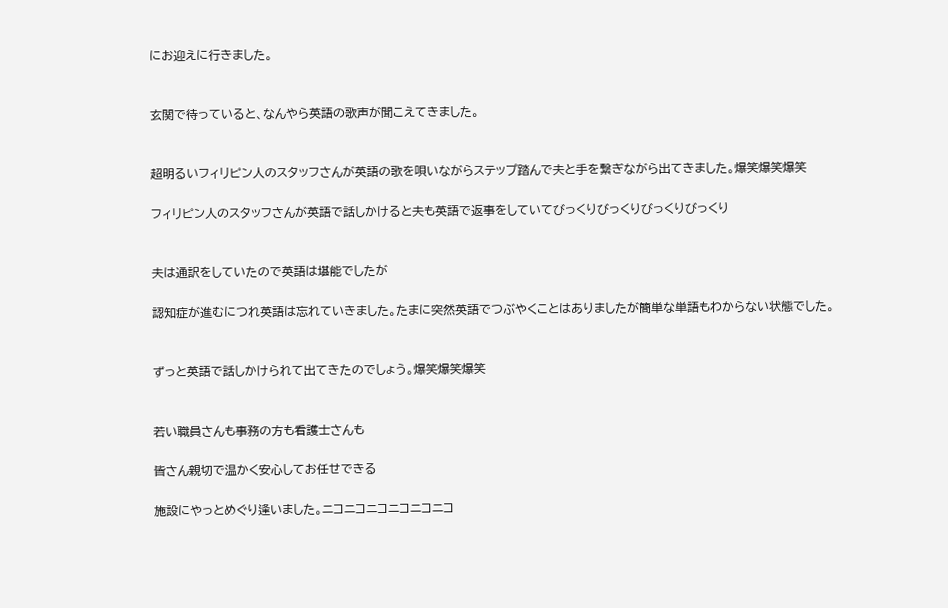にお迎えに行きました。


玄関で待っていると、なんやら英語の歌声が聞こえてきました。


超明るいフィリピン人のスタッフさんが英語の歌を唄いながらステップ踏んで夫と手を繋ぎながら出てきました。爆笑爆笑爆笑

フィリピン人のスタッフさんが英語で話しかけると夫も英語で返事をしていてびっくりびっくりびっくりびっくり


夫は通訳をしていたので英語は堪能でしたが

認知症が進むにつれ英語は忘れていきました。たまに突然英語でつぶやくことはありましたが簡単な単語もわからない状態でした。


ずっと英語で話しかけられて出てきたのでしょう。爆笑爆笑爆笑


若い職員さんも事務の方も看護士さんも

皆さん親切で温かく安心してお任せできる

施設にやっとめぐり逢いました。ニコニコニコニコニコニコ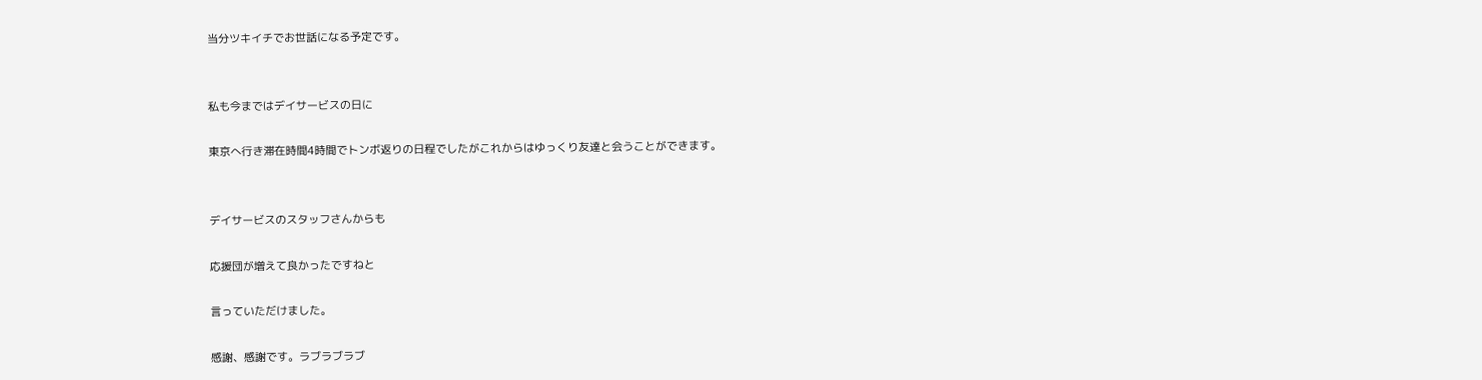当分ツキイチでお世話になる予定です。


私も今まではデイサービスの日に

東京へ行き滞在時間4時間でトンボ返りの日程でしたがこれからはゆっくり友達と会うことができます。


デイサービスのスタッフさんからも

応援団が増えて良かったですねと

言っていただけました。

感謝、感謝です。ラブラブラブ